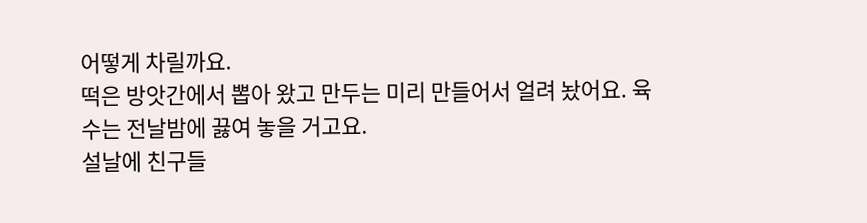어떻게 차릴까요.
떡은 방앗간에서 뽑아 왔고 만두는 미리 만들어서 얼려 놨어요. 육수는 전날밤에 끓여 놓을 거고요.
설날에 친구들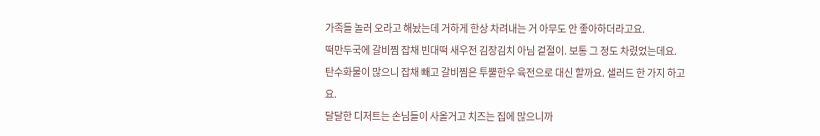가족들 놀러 오라고 해놨는데 거하게 한상 차려내는 거 아무도 안 좋아하더라고요.
떡만두국에 갈비찜 잡채 빈대떡 새우전 김장김치 아님 겉절이. 보통 그 정도 차렸었는데요.
탄수화물이 많으니 잡채 빼고 갈비찜은 투뿔한우 육전으로 대신 할까요. 샐러드 한 가지 하고요.
달달한 디저트는 손님들이 사올거고 치즈는 집에 많으니까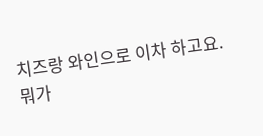치즈랑 와인으로 이차 하고요.
뭐가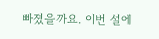빠졌을까요. 이번 설에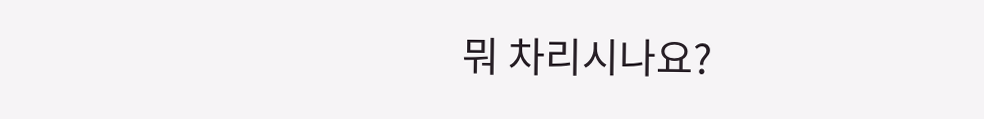뭐 차리시나요?